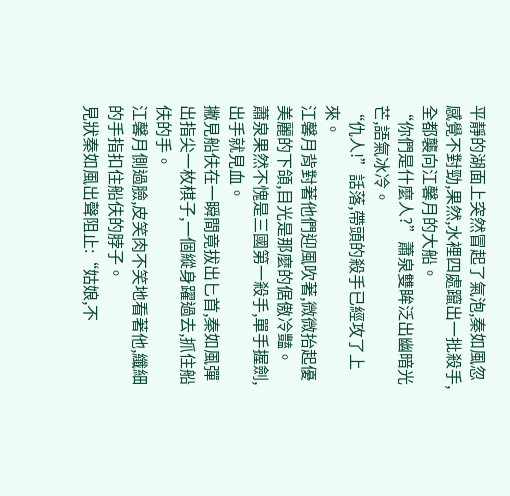平靜的湖面上突然冒起了氣泡,秦如風忽感覺不對勁,果然,水裡四處躥出一批殺手,全都襲向江馨月的大船。
“你們是什麼人?”蕭泉雙眸泛出幽暗光芒,語氣冰冷。
“仇人!”話落,帶頭的殺手已經攻了上來。
江馨月背對著他們迎風吹著,微微抬起優美麗的下頜,目光是那麼的倨傲冷豔。
蕭泉果然不愧是三國第一殺手,單手握劍,出手就見血。
撇見船伕在一瞬間竟拔出匕首,秦如風彈出指尖一枚棋子,一個縱身躍過去,抓住船伕的手。
江馨月側過臉,皮笑肉不笑地看著他,纖細的手指扣住船伕的脖子。
見狀秦如風出聲阻止:“姑娘,不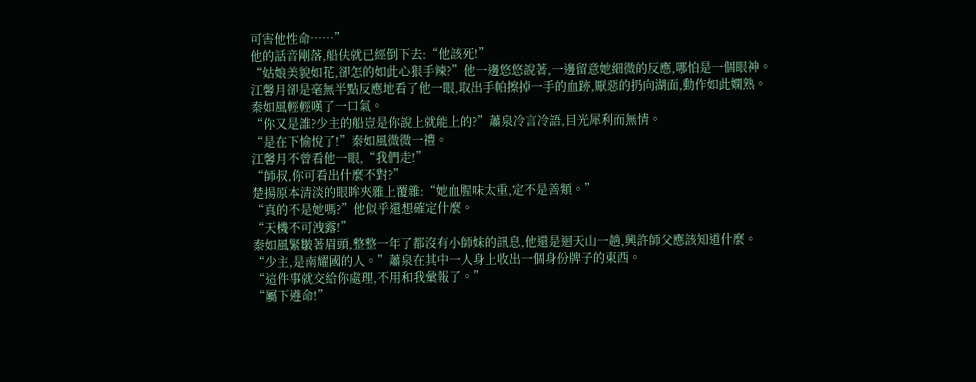可害他性命……”
他的話音剛落,船伕就已經倒下去:“他該死!”
“姑娘美貌如花,卻怎的如此心狠手辣?”他一邊悠悠說著,一邊留意她細微的反應,哪怕是一個眼神。
江馨月卻是毫無半點反應地看了他一眼,取出手帕擦掉一手的血跡,厭惡的扔向湖面,動作如此嫻熟。
秦如風輕輕嘆了一口氣。
“你又是誰?少主的船豈是你說上就能上的?”蕭泉冷言冷語,目光犀利而無情。
“是在下愉悅了!”秦如風微微一禮。
江馨月不曾看他一眼,“我們走!”
“師叔,你可看出什麼不對?”
楚揚原本清淡的眼眸夾雜上覆雜:“她血腥味太重,定不是善類。”
“真的不是她嗎?”他似乎還想確定什麼。
“天機不可洩露!”
秦如風緊皺著眉頭,整整一年了都沒有小師妹的訊息,他還是迴天山一趟,興許師父應該知道什麼。
“少主,是南耀國的人。”蕭泉在其中一人身上收出一個身份牌子的東西。
“這件事就交給你處理,不用和我彙報了。”
“屬下遵命!”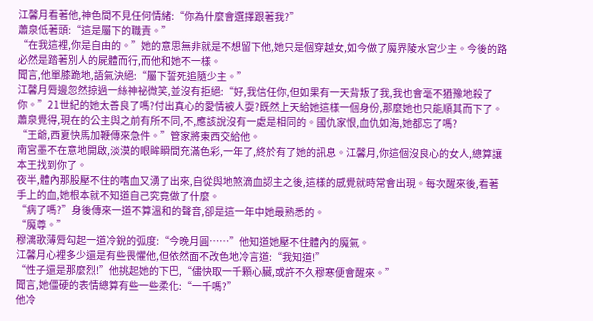江馨月看著他,神色間不見任何情緒:“你為什麼會選擇跟著我?”
蕭泉低著頭:“這是屬下的職責。”
“在我這裡,你是自由的。”她的意思無非就是不想留下他,她只是個穿越女,如今做了魔界陵水宮少主。今後的路必然是踏著別人的屍體而行,而他和她不一樣。
聞言,他單膝跪地,語氣決絕:“屬下誓死追隨少主。”
江馨月脣邊忽然掠過一絲神祕微笑,並沒有拒絕:“好,我信任你,但如果有一天背叛了我,我也會毫不猶豫地殺了你。”21世紀的她太善良了嗎?付出真心的愛情被人耍?既然上天給她這樣一個身份,那麼她也只能順其而下了。
蕭泉覺得,現在的公主與之前有所不同,不,應該說沒有一處是相同的。國仇家恨,血仇如海,她都忘了嗎?
“王爺,西夏快馬加鞭傳來急件。”管家將東西交給他。
南宮墨不在意地開啟,淡漠的眼眸瞬間充滿色彩,一年了,終於有了她的訊息。江馨月,你這個沒良心的女人,總算讓本王找到你了。
夜半,體內那股壓不住的嗜血又湧了出來,自從與地煞滴血認主之後,這樣的感覺就時常會出現。每次醒來後,看著手上的血,她根本就不知道自己究竟做了什麼。
“病了嗎?”身後傳來一道不算溫和的聲音,卻是這一年中她最熟悉的。
“魔尊。”
穆漓歌薄脣勾起一道冷銳的弧度:“今晚月圓……”他知道她壓不住體內的魔氣。
江馨月心裡多少還是有些畏懼他,但依然面不改色地冷言道:“我知道!”
“性子還是那麼烈!”他挑起她的下巴,“儘快取一千顆心臟,或許不久穆寒便會醒來。”
聞言,她僵硬的表情總算有些一些柔化:“一千嗎?”
他冷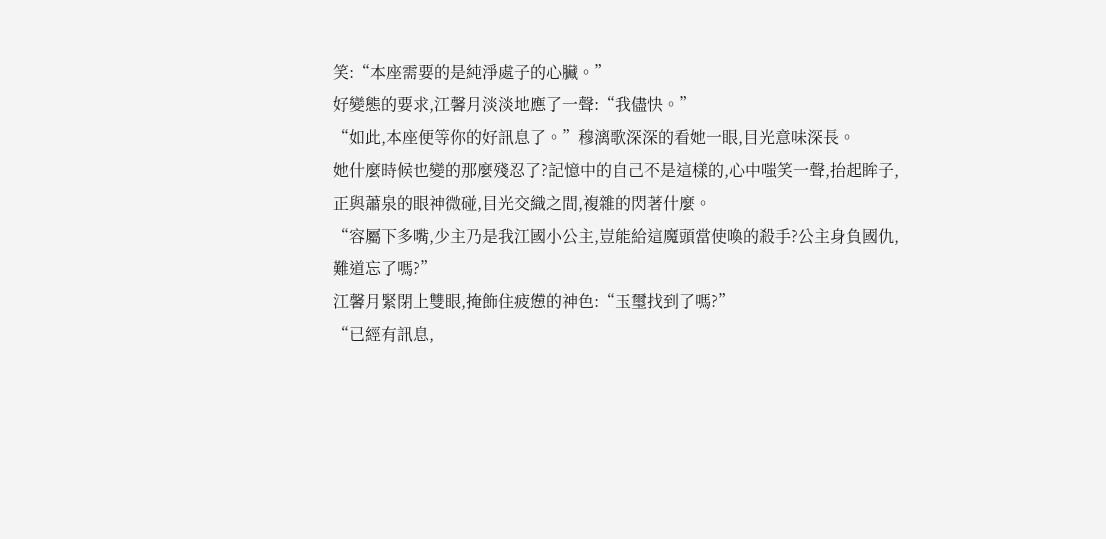笑:“本座需要的是純淨處子的心臟。”
好變態的要求,江馨月淡淡地應了一聲:“我儘快。”
“如此,本座便等你的好訊息了。”穆漓歌深深的看她一眼,目光意味深長。
她什麼時候也變的那麼殘忍了?記憶中的自己不是這樣的,心中嗤笑一聲,抬起眸子,正與蕭泉的眼神微碰,目光交織之間,複雜的閃著什麼。
“容屬下多嘴,少主乃是我江國小公主,豈能給這魔頭當使喚的殺手?公主身負國仇,難道忘了嗎?”
江馨月緊閉上雙眼,掩飾住疲憊的神色:“玉璽找到了嗎?”
“已經有訊息,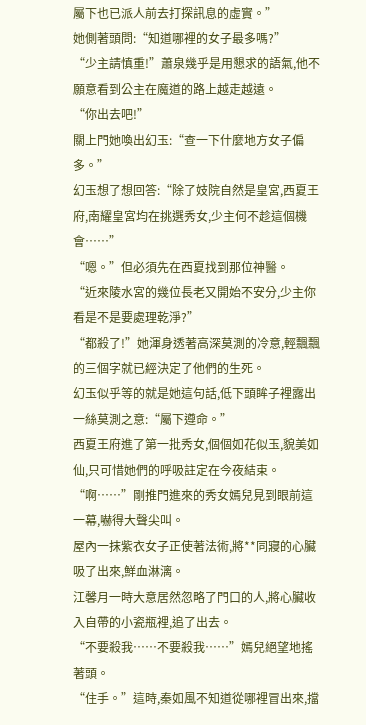屬下也已派人前去打探訊息的虛實。”
她側著頭問:“知道哪裡的女子最多嗎?”
“少主請慎重!”蕭泉幾乎是用懇求的語氣,他不願意看到公主在魔道的路上越走越遠。
“你出去吧!”
關上門她喚出幻玉:“查一下什麼地方女子偏多。”
幻玉想了想回答:“除了妓院自然是皇宮,西夏王府,南耀皇宮均在挑選秀女,少主何不趁這個機會……”
“嗯。”但必須先在西夏找到那位神醫。
“近來陵水宮的幾位長老又開始不安分,少主你看是不是要處理乾淨?”
“都殺了!”她渾身透著高深莫測的冷意,輕飄飄的三個字就已經決定了他們的生死。
幻玉似乎等的就是她這句話,低下頭眸子裡露出一絲莫測之意:“屬下遵命。”
西夏王府進了第一批秀女,個個如花似玉,貌美如仙,只可惜她們的呼吸註定在今夜結束。
“啊……”剛推門進來的秀女嫣兒見到眼前這一幕,嚇得大聲尖叫。
屋內一抹紫衣女子正使著法術,將**同寢的心臟吸了出來,鮮血淋漓。
江馨月一時大意居然忽略了門口的人,將心臟收入自帶的小瓷瓶裡,追了出去。
“不要殺我……不要殺我……”嫣兒絕望地搖著頭。
“住手。”這時,秦如風不知道從哪裡冒出來,擋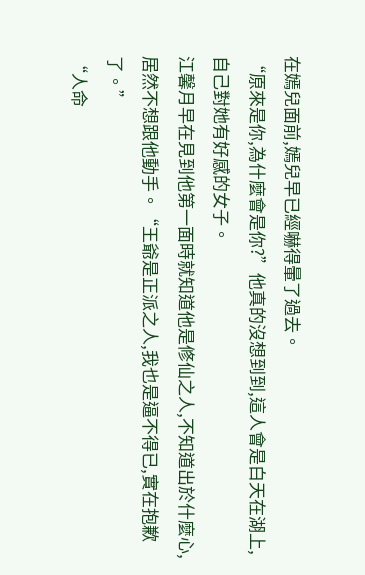在嫣兒面前,嫣兒早已經嚇得暈了過去。
“原來是你,為什麼會是你?”他真的沒想到到,這人會是白天在湖上,自己對她有好感的女子。
江馨月早在見到他第一面時就知道他是修仙之人,不知道出於什麼心,居然不想跟他動手。“王爺是正派之人,我也是逼不得已,實在抱歉了。”
“人命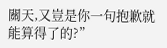關天,又豈是你一句抱歉就能算得了的?”